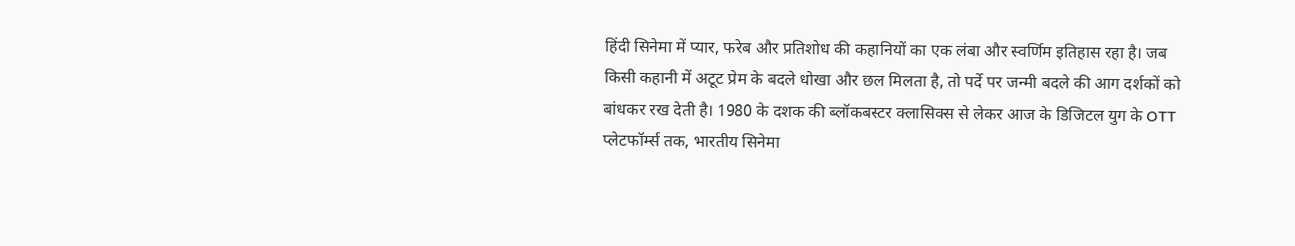हिंदी सिनेमा में प्यार, फरेब और प्रतिशोध की कहानियों का एक लंबा और स्वर्णिम इतिहास रहा है। जब किसी कहानी में अटूट प्रेम के बदले धोखा और छल मिलता है, तो पर्दे पर जन्मी बदले की आग दर्शकों को बांधकर रख देती है। 1980 के दशक की ब्लॉकबस्टर क्लासिक्स से लेकर आज के डिजिटल युग के OTT प्लेटफॉर्म्स तक, भारतीय सिनेमा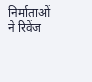निर्माताओं ने रिवेंज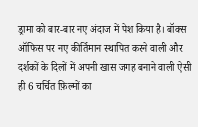ड्रामा को बार-बार नए अंदाज में पेश किया है। बॉक्स ऑफिस पर नए कीर्तिमान स्थापित करने वाली और दर्शकों के दिलों में अपनी खास जगह बनाने वाली ऐसी ही 6 चर्चित फ़िल्मों का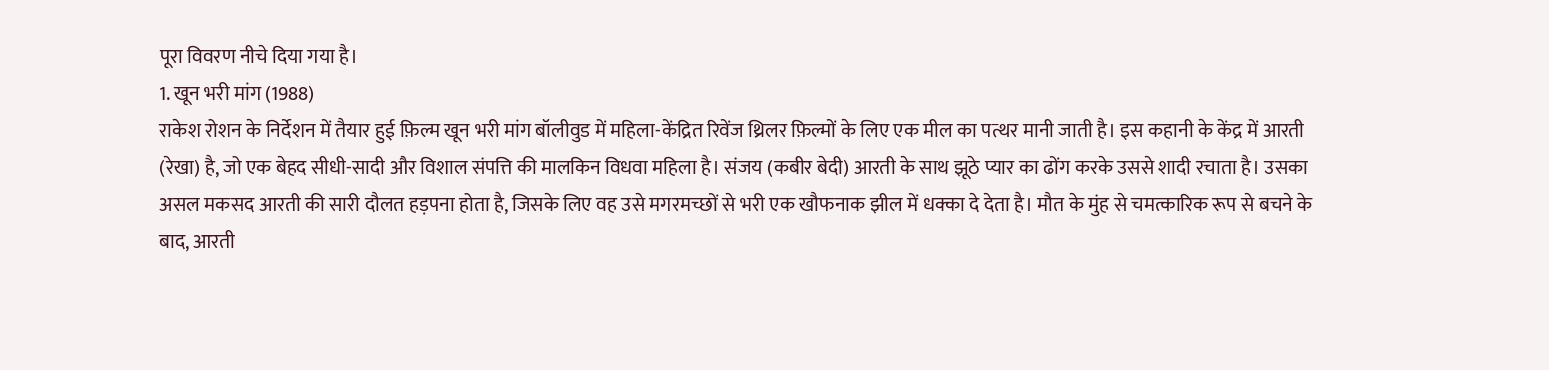पूरा विवरण नीचे दिया गया है।
1. खून भरी मांग (1988)
राकेश रोशन के निर्देशन में तैयार हुई फ़िल्म खून भरी मांग बॉलीवुड में महिला-केंद्रित रिवेंज थ्रिलर फ़िल्मों के लिए एक मील का पत्थर मानी जाती है। इस कहानी के केंद्र में आरती (रेखा) है, जो एक बेहद सीधी-सादी और विशाल संपत्ति की मालकिन विधवा महिला है। संजय (कबीर बेदी) आरती के साथ झूठे प्यार का ढोंग करके उससे शादी रचाता है। उसका असल मकसद आरती की सारी दौलत हड़पना होता है, जिसके लिए वह उसे मगरमच्छों से भरी एक खौफनाक झील में धक्का दे देता है। मौत के मुंह से चमत्कारिक रूप से बचने के बाद, आरती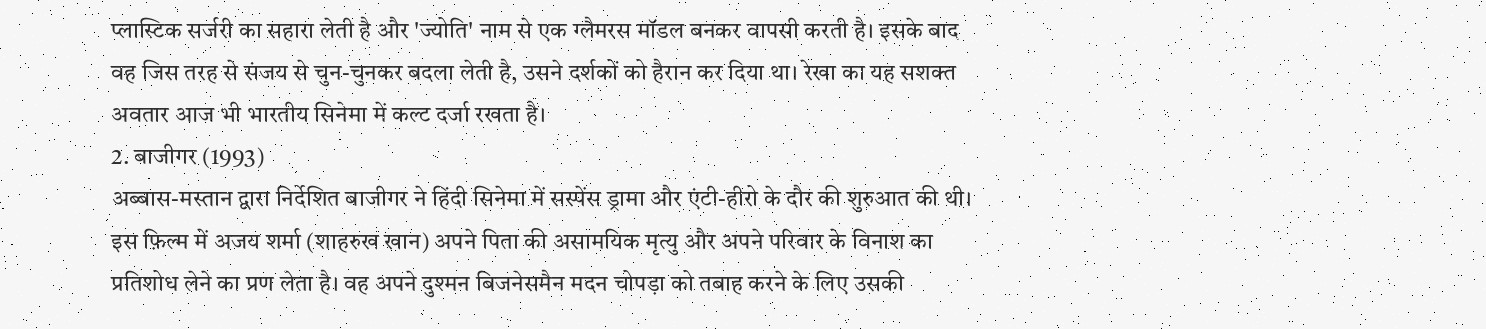प्लास्टिक सर्जरी का सहारा लेती है और 'ज्योति' नाम से एक ग्लैमरस मॉडल बनकर वापसी करती है। इसके बाद वह जिस तरह से संजय से चुन-चुनकर बदला लेती है, उसने दर्शकों को हैरान कर दिया था। रेखा का यह सशक्त अवतार आज भी भारतीय सिनेमा में कल्ट दर्जा रखता है।
2. बाजीगर (1993)
अब्बास-मस्तान द्वारा निर्देशित बाजीगर ने हिंदी सिनेमा में सस्पेंस ड्रामा और एंटी-हीरो के दौर की शुरुआत की थी। इस फ़िल्म में अजय शर्मा (शाहरुख खान) अपने पिता की असामयिक मृत्यु और अपने परिवार के विनाश का प्रतिशोध लेने का प्रण लेता है। वह अपने दुश्मन बिजनेसमैन मदन चोपड़ा को तबाह करने के लिए उसकी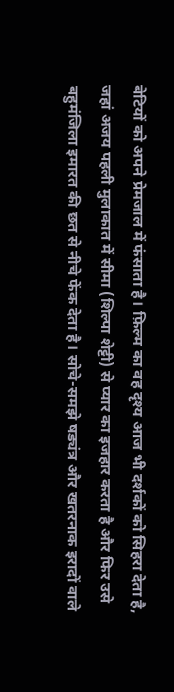बेटियों को अपने प्रेमजाल में फंसाता है। फ़िल्म का वह दृश्य आज भी दर्शकों को सिहरा देता है, जहां अजय पहली मुलाकात में सीमा (शिल्पा शेट्टी) से प्यार का इजहार करता है और फिर उसे बहुमंजिला इमारत की छत से नीचे फेंक देता है। सोचे-समझे षड्यंत्र और खतरनाक इरादों वाले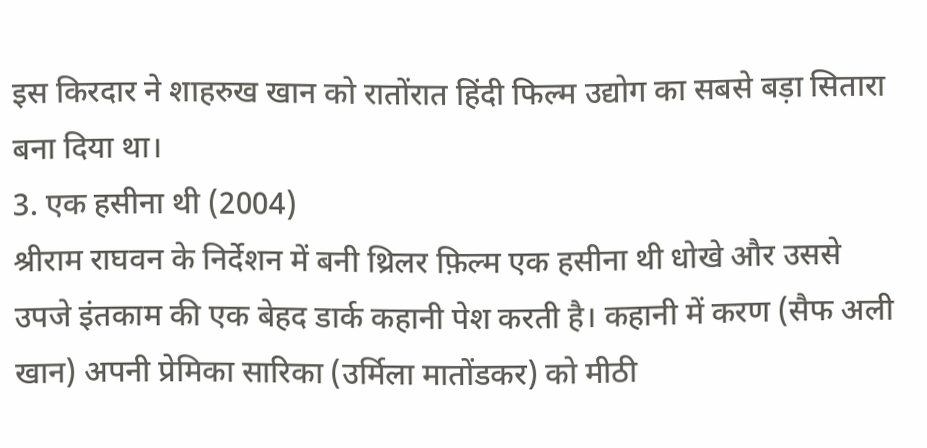इस किरदार ने शाहरुख खान को रातोंरात हिंदी फिल्म उद्योग का सबसे बड़ा सितारा बना दिया था।
3. एक हसीना थी (2004)
श्रीराम राघवन के निर्देशन में बनी थ्रिलर फ़िल्म एक हसीना थी धोखे और उससे उपजे इंतकाम की एक बेहद डार्क कहानी पेश करती है। कहानी में करण (सैफ अली खान) अपनी प्रेमिका सारिका (उर्मिला मातोंडकर) को मीठी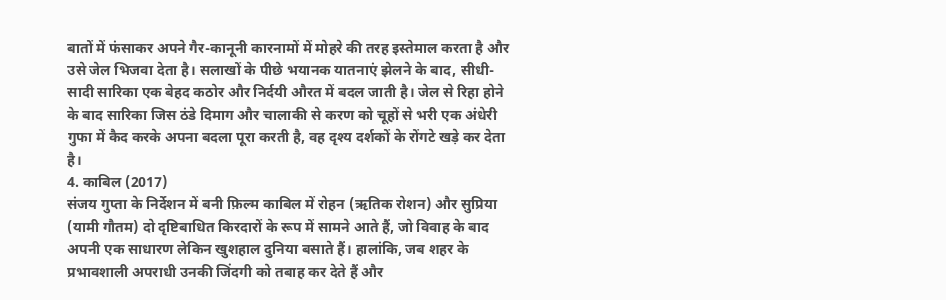बातों में फंसाकर अपने गैर-कानूनी कारनामों में मोहरे की तरह इस्तेमाल करता है और उसे जेल भिजवा देता है। सलाखों के पीछे भयानक यातनाएं झेलने के बाद, सीधी-सादी सारिका एक बेहद कठोर और निर्दयी औरत में बदल जाती है। जेल से रिहा होने के बाद सारिका जिस ठंडे दिमाग और चालाकी से करण को चूहों से भरी एक अंधेरी गुफा में कैद करके अपना बदला पूरा करती है, वह दृश्य दर्शकों के रोंगटे खड़े कर देता है।
4. काबिल (2017)
संजय गुप्ता के निर्देशन में बनी फ़िल्म काबिल में रोहन (ऋतिक रोशन) और सुप्रिया (यामी गौतम) दो दृष्टिबाधित किरदारों के रूप में सामने आते हैं, जो विवाह के बाद अपनी एक साधारण लेकिन खुशहाल दुनिया बसाते हैं। हालांकि, जब शहर के प्रभावशाली अपराधी उनकी जिंदगी को तबाह कर देते हैं और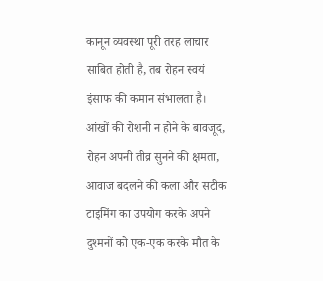कानून व्यवस्था पूरी तरह लाचार साबित होती है, तब रोहन स्वयं इंसाफ की कमान संभालता है। आंखों की रोशनी न होने के बावजूद, रोहन अपनी तीव्र सुनने की क्षमता, आवाज बदलने की कला और सटीक टाइमिंग का उपयोग करके अपने दुश्मनों को एक-एक करके मौत के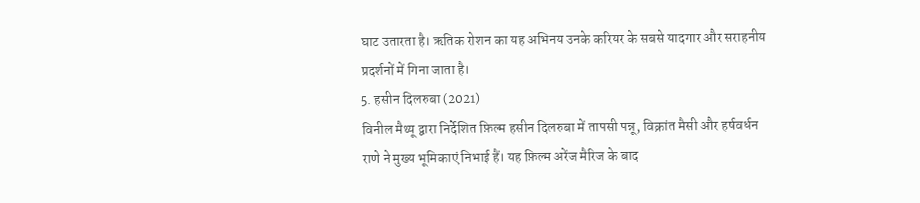घाट उतारता है। ऋतिक रोशन का यह अभिनय उनके करियर के सबसे यादगार और सराहनीय प्रदर्शनों में गिना जाता है।
5. हसीन दिलरुबा (2021)
विनील मैथ्यू द्वारा निर्देशित फ़िल्म हसीन दिलरुबा में तापसी पन्नू, विक्रांत मैसी और हर्षवर्धन राणे ने मुख्य भूमिकाएं निभाई हैं। यह फ़िल्म अरेंज मैरिज के बाद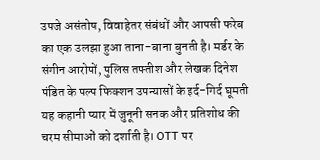उपजे असंतोष, विवाहेतर संबंधों और आपसी फरेब का एक उलझा हुआ ताना-बाना बुनती है। मर्डर के संगीन आरोपों, पुलिस तफ्तीश और लेखक दिनेश पंडित के पल्प फिक्शन उपन्यासों के इर्द-गिर्द घूमती यह कहानी प्यार में जुनूनी सनक और प्रतिशोध की चरम सीमाओं को दर्शाती है। OTT पर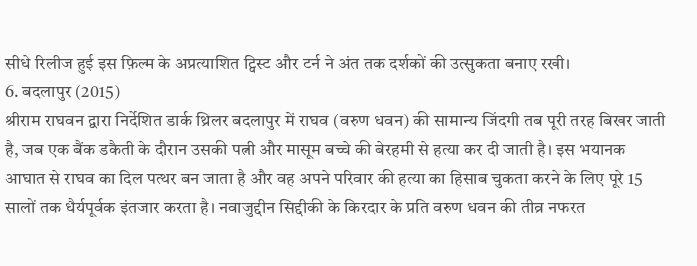सीधे रिलीज हुई इस फ़िल्म के अप्रत्याशित ट्विस्ट और टर्न ने अंत तक दर्शकों की उत्सुकता बनाए रखी।
6. बदलापुर (2015)
श्रीराम राघवन द्वारा निर्देशित डार्क थ्रिलर बदलापुर में राघव (वरुण धवन) की सामान्य जिंदगी तब पूरी तरह बिखर जाती है, जब एक बैंक डकैती के दौरान उसकी पत्नी और मासूम बच्चे की बेरहमी से हत्या कर दी जाती है। इस भयानक आघात से राघव का दिल पत्थर बन जाता है और वह अपने परिवार की हत्या का हिसाब चुकता करने के लिए पूरे 15 सालों तक धैर्यपूर्वक इंतजार करता है। नवाजुद्दीन सिद्दीकी के किरदार के प्रति वरुण धवन की तीव्र नफरत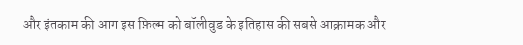और इंतकाम की आग इस फ़िल्म को बॉलीवुड के इतिहास की सबसे आक्रामक और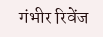गंभीर रिवेंज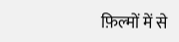फ़िल्मों में से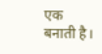एक बनाती है।